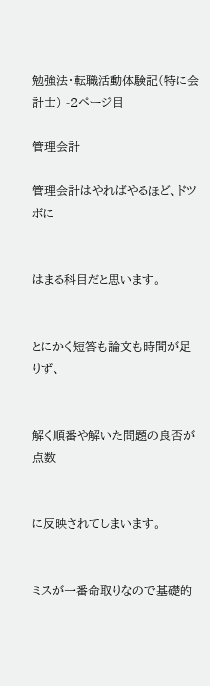勉強法・転職活動体験記(特に会計士) -2ページ目

管理会計

管理会計はやればやるほど、ドツボに


はまる科目だと思います。


とにかく短答も論文も時間が足りず、


解く順番や解いた問題の良否が点数


に反映されてしまいます。


ミスが一番命取りなので基礎的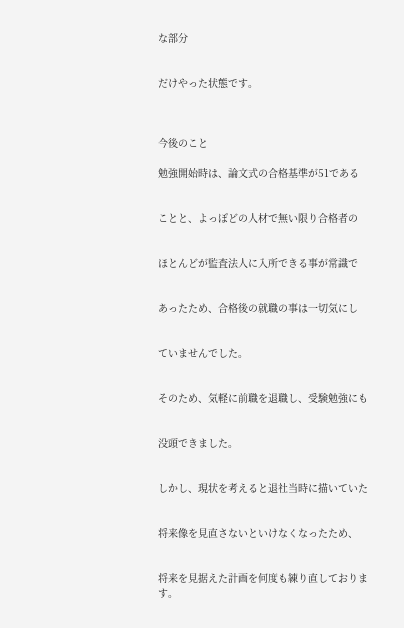な部分


だけやった状態です。



今後のこと

勉強開始時は、論文式の合格基準が51である


ことと、よっぽどの人材で無い限り合格者の


ほとんどが監査法人に入所できる事が常識で


あったため、合格後の就職の事は一切気にし


ていませんでした。


そのため、気軽に前職を退職し、受験勉強にも


没頭できました。


しかし、現状を考えると退社当時に描いていた


将来像を見直さないといけなくなったため、


将来を見据えた計画を何度も練り直しております。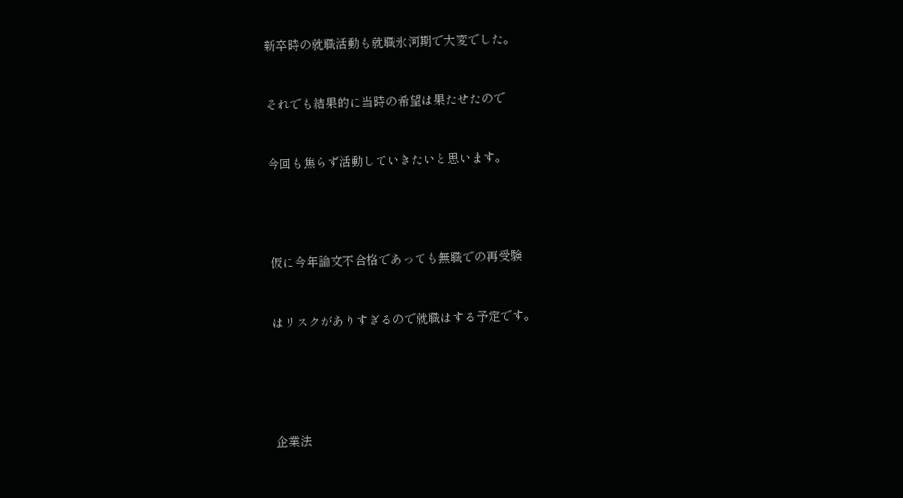新卒時の就職活動も就職氷河期で大変でした。


それでも結果的に当時の希望は果たせたので


今回も焦らず活動していきたいと思います。




仮に今年論文不合格であっても無職での再受験


はリスクがありすぎるので就職はする予定です。





企業法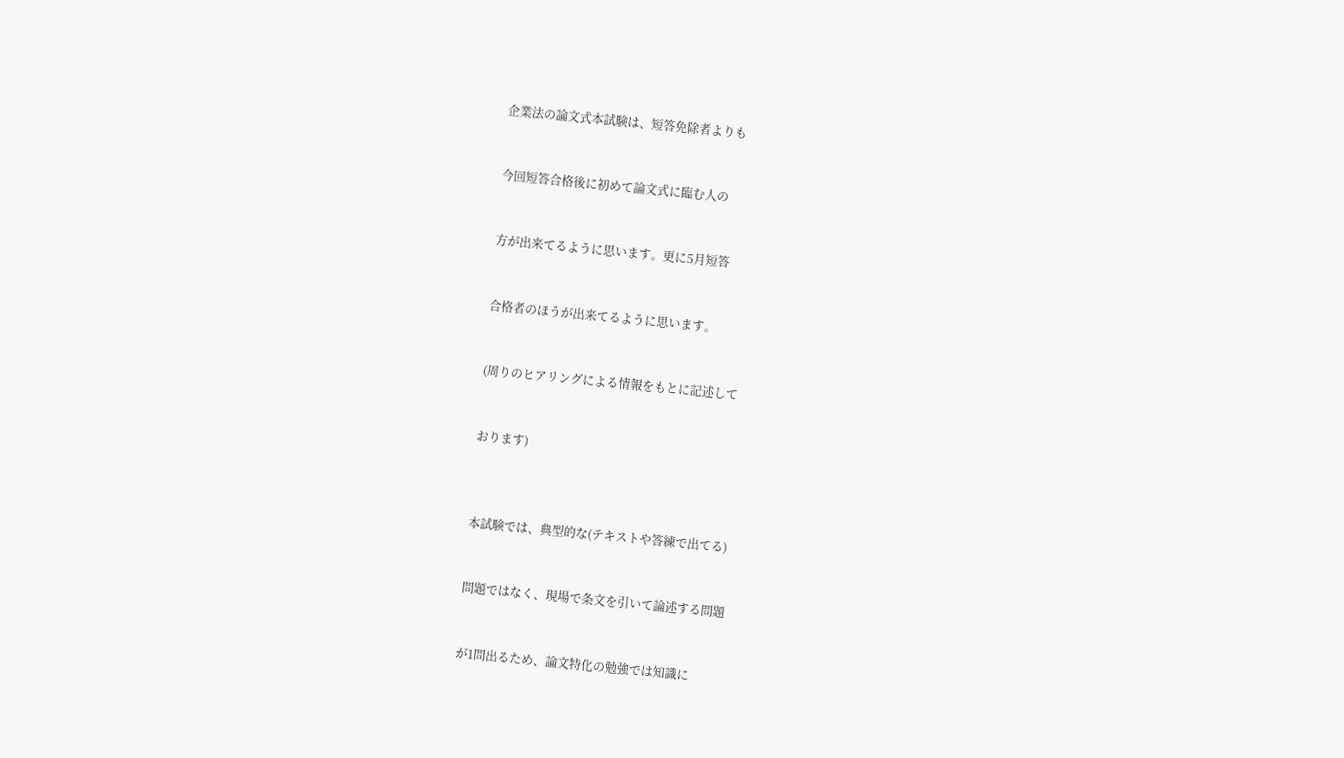企業法の論文式本試験は、短答免除者よりも


今回短答合格後に初めて論文式に臨む人の


方が出来てるように思います。更に5月短答


合格者のほうが出来てるように思います。


(周りのヒアリングによる情報をもとに記述して


おります)



本試験では、典型的な(テキストや答練で出てる)


問題ではなく、現場で条文を引いて論述する問題


が1問出るため、論文特化の勉強では知識に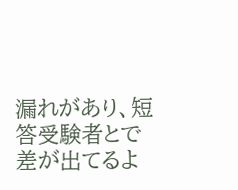漏れがあり、短答受験者とで差が出てるよ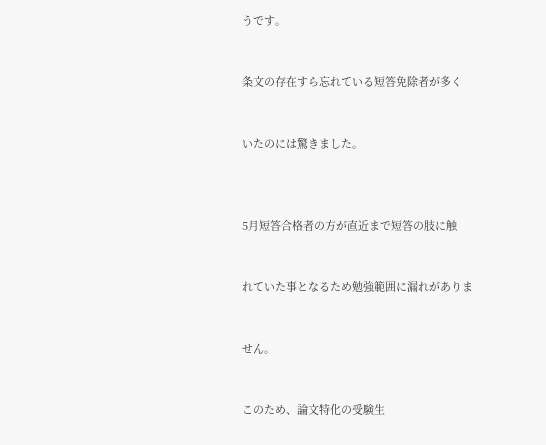うです。


条文の存在すら忘れている短答免除者が多く


いたのには驚きました。



5月短答合格者の方が直近まで短答の肢に触


れていた事となるため勉強範囲に漏れがありま


せん。


このため、論文特化の受験生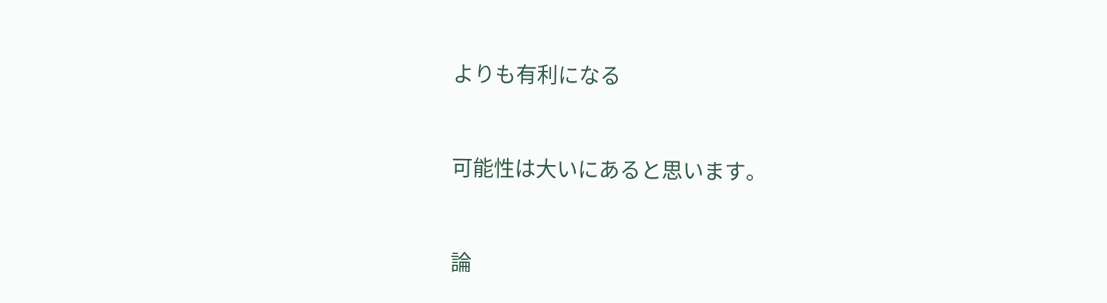よりも有利になる


可能性は大いにあると思います。


論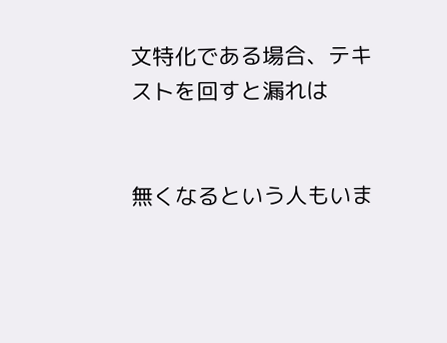文特化である場合、テキストを回すと漏れは


無くなるという人もいま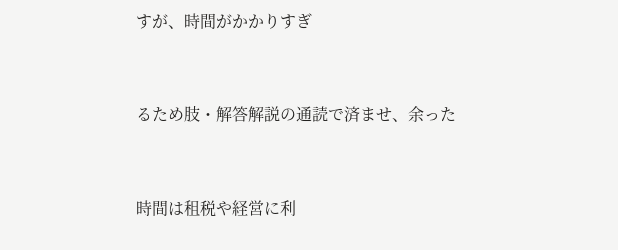すが、時間がかかりすぎ


るため肢・解答解説の通読で済ませ、余った


時間は租税や経営に利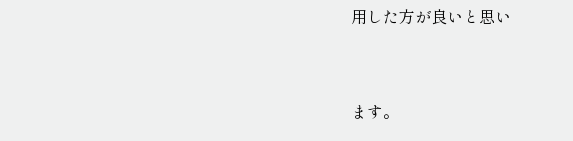用した方が良いと思い


ます。